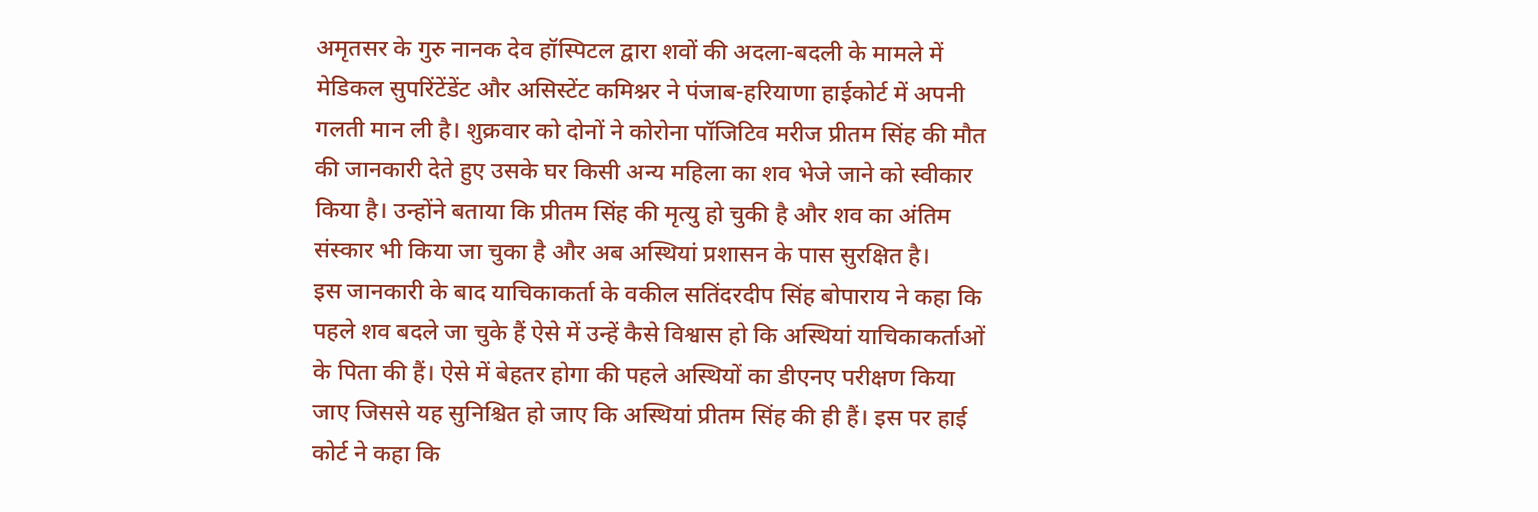अमृतसर के गुरु नानक देव हॉस्पिटल द्वारा शवों की अदला-बदली के मामले में मेडिकल सुपरिंटेंडेंट और असिस्टेंट कमिश्नर ने पंजाब-हरियाणा हाईकोर्ट में अपनी गलती मान ली है। शुक्रवार को दोनों ने कोरोना पॉजिटिव मरीज प्रीतम सिंह की मौत की जानकारी देते हुए उसके घर किसी अन्य महिला का शव भेजे जाने को स्वीकार किया है। उन्होंने बताया कि प्रीतम सिंह की मृत्यु हो चुकी है और शव का अंतिम संस्कार भी किया जा चुका है और अब अस्थियां प्रशासन के पास सुरक्षित है।
इस जानकारी के बाद याचिकाकर्ता के वकील सतिंदरदीप सिंह बोपाराय ने कहा कि पहले शव बदले जा चुके हैं ऐसे में उन्हें कैसे विश्वास हो कि अस्थियां याचिकाकर्ताओं के पिता की हैं। ऐसे में बेहतर होगा की पहले अस्थियों का डीएनए परीक्षण किया जाए जिससे यह सुनिश्चित हो जाए कि अस्थियां प्रीतम सिंह की ही हैं। इस पर हाई कोर्ट ने कहा कि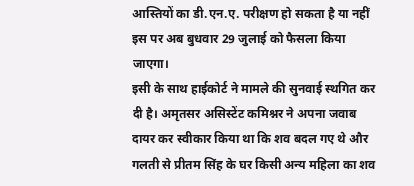आस्तियों का डी.एन.ए. परीक्षण हो सकता है या नहीं इस पर अब बुधवार 29 जुलाई को फैसला किया जाएगा।
इसी के साथ हाईकोर्ट ने मामले की सुनवाई स्थगित कर दी है। अमृतसर असिस्टेंट कमिश्नर ने अपना जवाब दायर कर स्वीकार किया था कि शव बदल गए थे और गलती से प्रीतम सिंह के घर किसी अन्य महिला का शव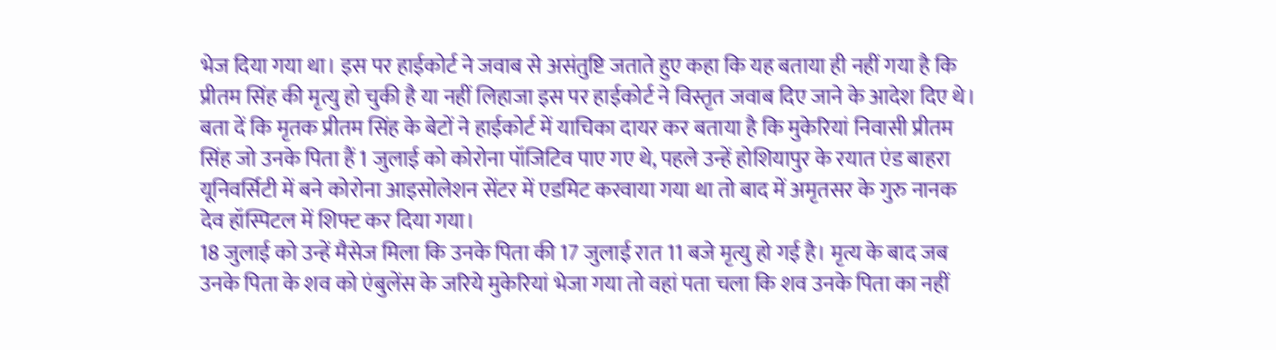भेज दिया गया था। इस पर हाईकोर्ट ने जवाब से असंतुष्टि जताते हुए कहा कि यह बताया ही नहीं गया है कि प्रीतम सिंह की मृत्यु हो चुकी है या नहीं लिहाजा इस पर हाईकोर्ट ने विस्तृत जवाब दिए जाने के आदेश दिए थे।
बता दें कि मृतक प्रीतम सिंह के बेटों ने हाईकोर्ट में याचिका दायर कर बताया है कि मुकेरियां निवासी प्रीतम सिंह जो उनके पिता हैं 1 जुलाई को कोरोना पॉजिटिव पाए गए थे, पहले उन्हें होशियापुर के रयात एंड बाहरा यूनिवर्सिटी में बने कोरोना आइसोलेशन सेंटर में एडमिट करवाया गया था तो बाद में अमृतसर के गुरु नानक देव हॉस्पिटल में शिफ्ट कर दिया गया।
18 जुलाई को उन्हें मैसेज मिला कि उनके पिता की 17 जुलाई रात 11 बजे मृत्यु हो गई है। मृत्य के बाद जब उनके पिता के शव को एंबुलेंस के जरिये मुकेरियां भेजा गया तो वहां पता चला कि शव उनके पिता का नहीं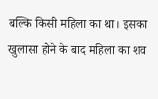बल्कि किसी महिला का था। इसका खुलासा होने के बाद महिला का शव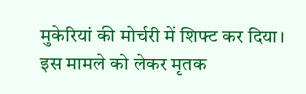मुकेरियां की मोर्चरी में शिफ्ट कर दिया। इस मामले को लेकर मृतक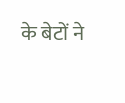के बेटों ने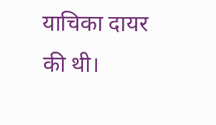याचिका दायर की थी।